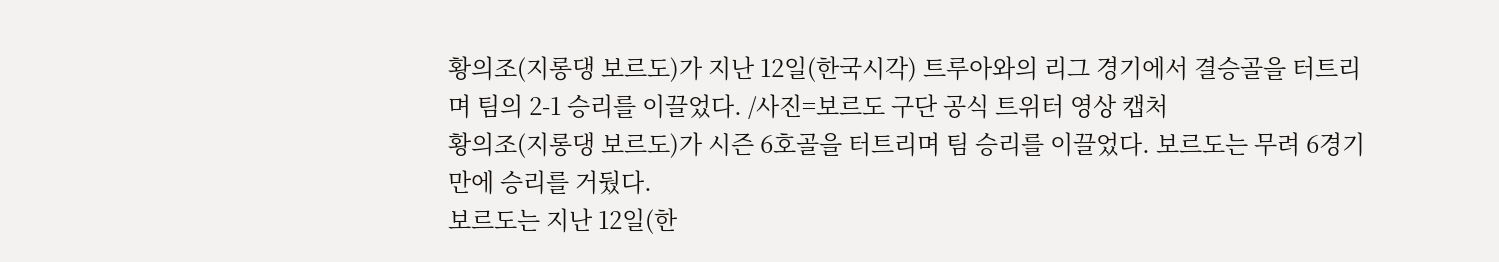황의조(지롱댕 보르도)가 지난 12일(한국시각) 트루아와의 리그 경기에서 결승골을 터트리며 팀의 2-1 승리를 이끌었다. /사진=보르도 구단 공식 트위터 영상 캡처
황의조(지롱댕 보르도)가 시즌 6호골을 터트리며 팀 승리를 이끌었다. 보르도는 무려 6경기만에 승리를 거뒀다.
보르도는 지난 12일(한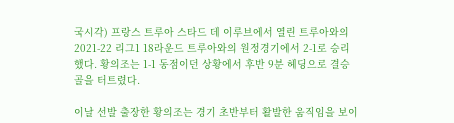국시각) 프랑스 트루아 스타드 데 이루브에서 열린 트루아와의 2021-22 리그1 18라운드 트루아와의 원정경기에서 2-1로 승리했다. 황의조는 1-1 동점이던 상황에서 후반 9분 헤딩으로 결승골을 터트렸다.

이날 선발 출장한 황의조는 경기 초반부터 활발한 움직임을 보이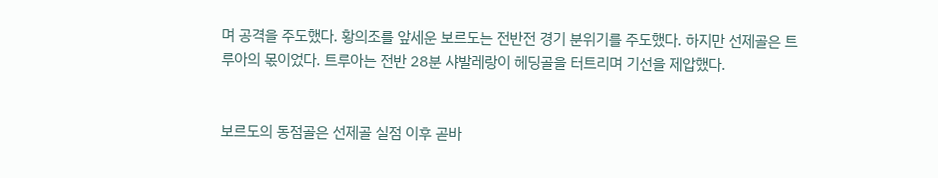며 공격을 주도했다. 황의조를 앞세운 보르도는 전반전 경기 분위기를 주도했다. 하지만 선제골은 트루아의 몫이었다. 트루아는 전반 28분 샤발레랑이 헤딩골을 터트리며 기선을 제압했다.


보르도의 동점골은 선제골 실점 이후 곧바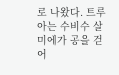로 나왔다. 트루아는 수비수 살미에가 공을 걷어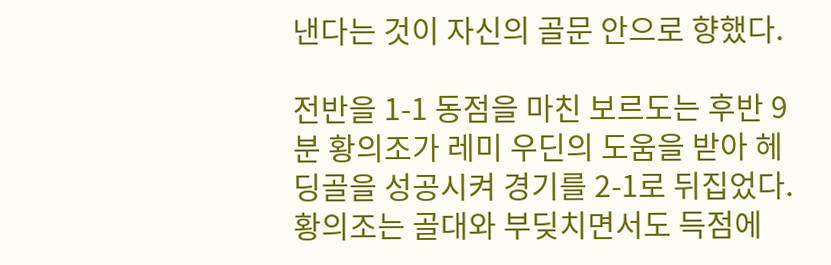낸다는 것이 자신의 골문 안으로 향했다.

전반을 1-1 동점을 마친 보르도는 후반 9분 황의조가 레미 우딘의 도움을 받아 헤딩골을 성공시켜 경기를 2-1로 뒤집었다. 황의조는 골대와 부딪치면서도 득점에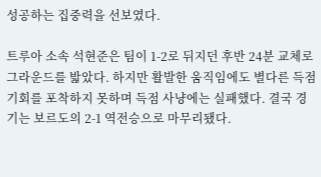성공하는 집중력을 선보였다.

트루아 소속 석현준은 팀이 1-2로 뒤지던 후반 24분 교체로 그라운드를 밟았다. 하지만 활발한 움직임에도 별다른 득점 기회를 포착하지 못하며 득점 사냥에는 실패했다. 결국 경기는 보르도의 2-1 역전승으로 마무리됐다.